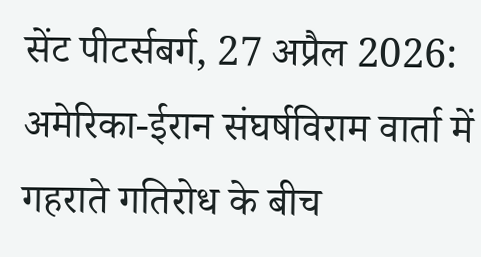सेंट पीटर्सबर्ग, 27 अप्रैल 2026: अमेरिका-ईरान संघर्षविराम वार्ता में गहराते गतिरोध के बीच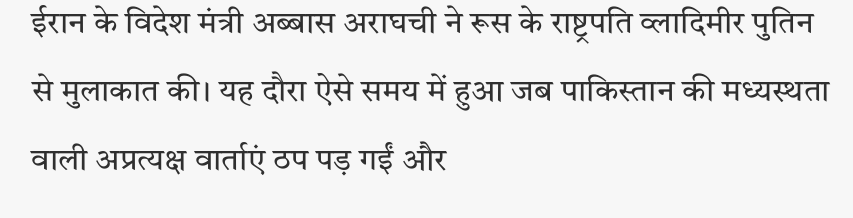ईरान के विदेश मंत्री अब्बास अराघची ने रूस के राष्ट्रपति व्लादिमीर पुतिन से मुलाकात की। यह दौरा ऐसे समय में हुआ जब पाकिस्तान की मध्यस्थता वाली अप्रत्यक्ष वार्ताएं ठप पड़ गईं और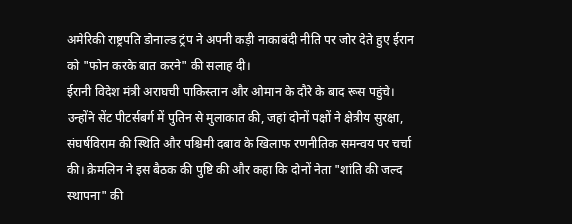अमेरिकी राष्ट्रपति डोनाल्ड ट्रंप ने अपनी कड़ी नाकाबंदी नीति पर जोर देते हुए ईरान को "फोन करके बात करने" की सलाह दी।
ईरानी विदेश मंत्री अराघची पाकिस्तान और ओमान के दौरे के बाद रूस पहुंचे। उन्होंने सेंट पीटर्सबर्ग में पुतिन से मुलाकात की, जहां दोनों पक्षों ने क्षेत्रीय सुरक्षा, संघर्षविराम की स्थिति और पश्चिमी दबाव के खिलाफ रणनीतिक समन्वय पर चर्चा की। क्रेमलिन ने इस बैठक की पुष्टि की और कहा कि दोनों नेता "शांति की जल्द स्थापना" की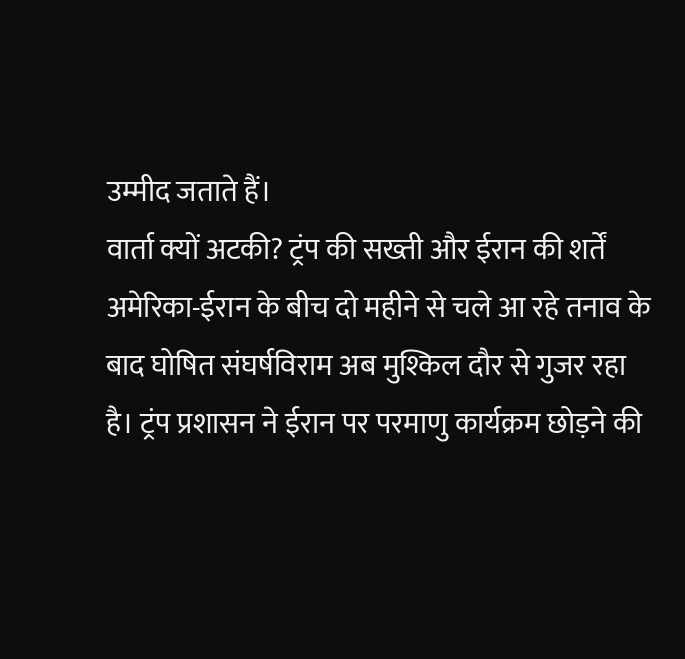उम्मीद जताते हैं।
वार्ता क्यों अटकी? ट्रंप की सख्ती और ईरान की शर्तें
अमेरिका-ईरान के बीच दो महीने से चले आ रहे तनाव के बाद घोषित संघर्षविराम अब मुश्किल दौर से गुजर रहा है। ट्रंप प्रशासन ने ईरान पर परमाणु कार्यक्रम छोड़ने की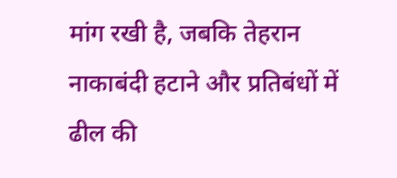मांग रखी है, जबकि तेहरान नाकाबंदी हटाने और प्रतिबंधों में ढील की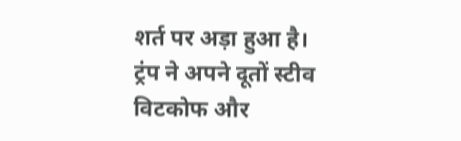शर्त पर अड़ा हुआ है। ट्रंप ने अपने दूतों स्टीव विटकोफ और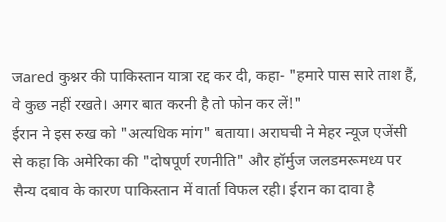जared कुश्नर की पाकिस्तान यात्रा रद्द कर दी, कहा- "हमारे पास सारे ताश हैं, वे कुछ नहीं रखते। अगर बात करनी है तो फोन कर लें!"
ईरान ने इस रुख को "अत्यधिक मांग" बताया। अराघची ने मेहर न्यूज एजेंसी से कहा कि अमेरिका की "दोषपूर्ण रणनीति" और हॉर्मुज जलडमरूमध्य पर सैन्य दबाव के कारण पाकिस्तान में वार्ता विफल रही। ईरान का दावा है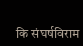कि संघर्षविराम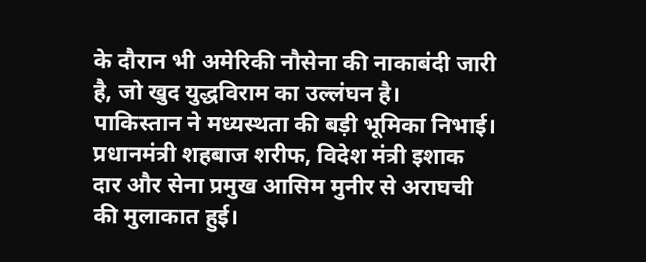के दौरान भी अमेरिकी नौसेना की नाकाबंदी जारी है, जो खुद युद्धविराम का उल्लंघन है।
पाकिस्तान ने मध्यस्थता की बड़ी भूमिका निभाई। प्रधानमंत्री शहबाज शरीफ, विदेश मंत्री इशाक दार और सेना प्रमुख आसिम मुनीर से अराघची की मुलाकात हुई।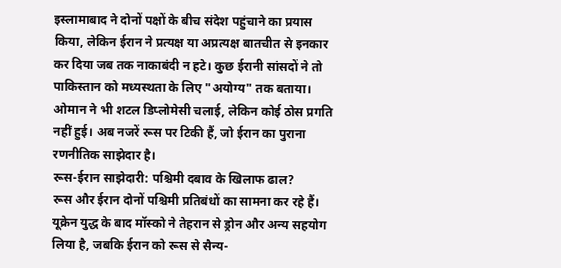इस्लामाबाद ने दोनों पक्षों के बीच संदेश पहुंचाने का प्रयास किया, लेकिन ईरान ने प्रत्यक्ष या अप्रत्यक्ष बातचीत से इनकार कर दिया जब तक नाकाबंदी न हटे। कुछ ईरानी सांसदों ने तो पाकिस्तान को मध्यस्थता के लिए "अयोग्य" तक बताया।
ओमान ने भी शटल डिप्लोमेसी चलाई, लेकिन कोई ठोस प्रगति नहीं हुई। अब नजरें रूस पर टिकी हैं, जो ईरान का पुराना रणनीतिक साझेदार है।
रूस-ईरान साझेदारी: पश्चिमी दबाव के खिलाफ ढाल?
रूस और ईरान दोनों पश्चिमी प्रतिबंधों का सामना कर रहे हैं। यूक्रेन युद्ध के बाद मॉस्को ने तेहरान से ड्रोन और अन्य सहयोग लिया है, जबकि ईरान को रूस से सैन्य-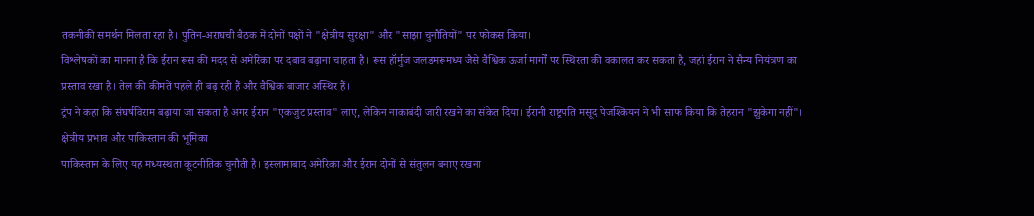तकनीकी समर्थन मिलता रहा है। पुतिन-अराघची बैठक में दोनों पक्षों ने "क्षेत्रीय सुरक्षा" और "साझा चुनौतियों" पर फोकस किया।
विश्लेषकों का मानना है कि ईरान रूस की मदद से अमेरिका पर दबाव बढ़ाना चाहता है। रूस हॉर्मुज जलडमरूमध्य जैसे वैश्विक ऊर्जा मार्गों पर स्थिरता की वकालत कर सकता है, जहां ईरान ने सैन्य नियंत्रण का प्रस्ताव रखा है। तेल की कीमतें पहले ही बढ़ रही हैं और वैश्विक बाजार अस्थिर हैं।
ट्रंप ने कहा कि संघर्षविराम बढ़ाया जा सकता है अगर ईरान "एकजुट प्रस्ताव" लाए, लेकिन नाकाबंदी जारी रखने का संकेत दिया। ईरानी राष्ट्रपति मसूद पेजश्कियन ने भी साफ किया कि तेहरान "झुकेगा नहीं"।
क्षेत्रीय प्रभाव और पाकिस्तान की भूमिका
पाकिस्तान के लिए यह मध्यस्थता कूटनीतिक चुनौती है। इस्लामाबाद अमेरिका और ईरान दोनों से संतुलन बनाए रखना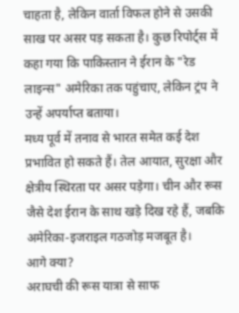चाहता है, लेकिन वार्ता विफल होने से उसकी साख पर असर पड़ सकता है। कुछ रिपोर्ट्स में कहा गया कि पाकिस्तान ने ईरान के "रेड लाइन्स" अमेरिका तक पहुंचाए, लेकिन ट्रंप ने उन्हें अपर्याप्त बताया।
मध्य पूर्व में तनाव से भारत समेत कई देश प्रभावित हो सकते हैं। तेल आयात, सुरक्षा और क्षेत्रीय स्थिरता पर असर पड़ेगा। चीन और रूस जैसे देश ईरान के साथ खड़े दिख रहे हैं, जबकि अमेरिका-इजराइल गठजोड़ मजबूत है।
आगे क्या?
अराघची की रूस यात्रा से साफ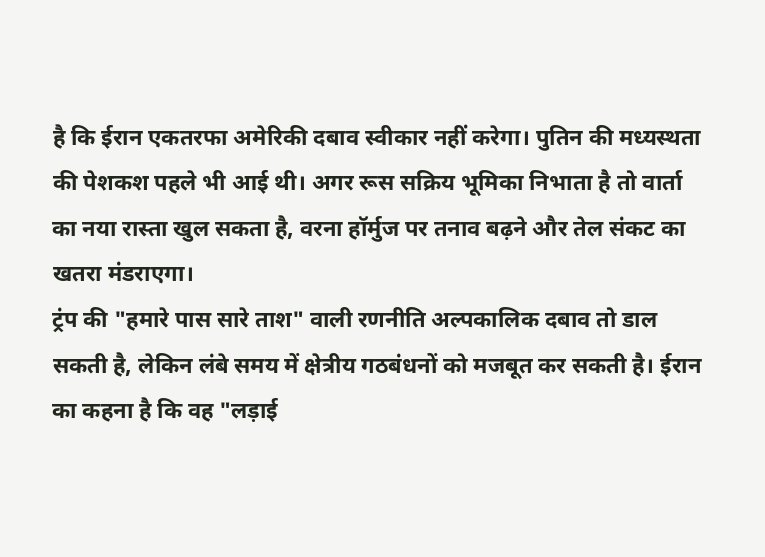है कि ईरान एकतरफा अमेरिकी दबाव स्वीकार नहीं करेगा। पुतिन की मध्यस्थता की पेशकश पहले भी आई थी। अगर रूस सक्रिय भूमिका निभाता है तो वार्ता का नया रास्ता खुल सकता है, वरना हॉर्मुज पर तनाव बढ़ने और तेल संकट का खतरा मंडराएगा।
ट्रंप की "हमारे पास सारे ताश" वाली रणनीति अल्पकालिक दबाव तो डाल सकती है, लेकिन लंबे समय में क्षेत्रीय गठबंधनों को मजबूत कर सकती है। ईरान का कहना है कि वह "लड़ाई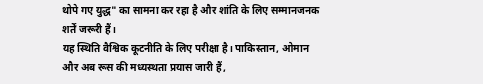थोपे गए युद्ध" का सामना कर रहा है और शांति के लिए सम्मानजनक शर्तें जरूरी हैं।
यह स्थिति वैश्विक कूटनीति के लिए परीक्षा है। पाकिस्तान, ओमान और अब रूस की मध्यस्थता प्रयास जारी हैं,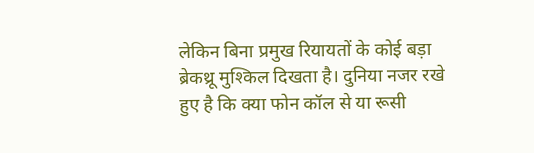लेकिन बिना प्रमुख रियायतों के कोई बड़ा ब्रेकथ्रू मुश्किल दिखता है। दुनिया नजर रखे हुए है कि क्या फोन कॉल से या रूसी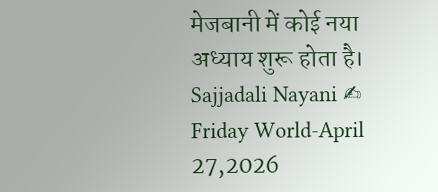मेजबानी में कोई नया अध्याय शुरू होता है।
Sajjadali Nayani ✍
Friday World-April 27,2026